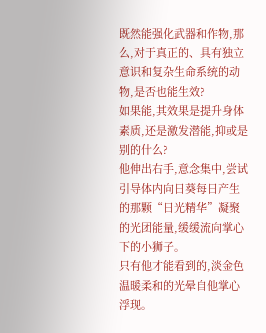既然能强化武器和作物,那么,对于真正的、具有独立意识和复杂生命系统的动物,是否也能生效?
如果能,其效果是提升身体素质,还是激发潜能,抑或是别的什么?
他伸出右手,意念集中,尝试引导体内向日葵每日产生的那颗“日光精华”凝聚的光团能量,缓缓流向掌心下的小狮子。
只有他才能看到的,淡金色温暖柔和的光晕自他掌心浮现。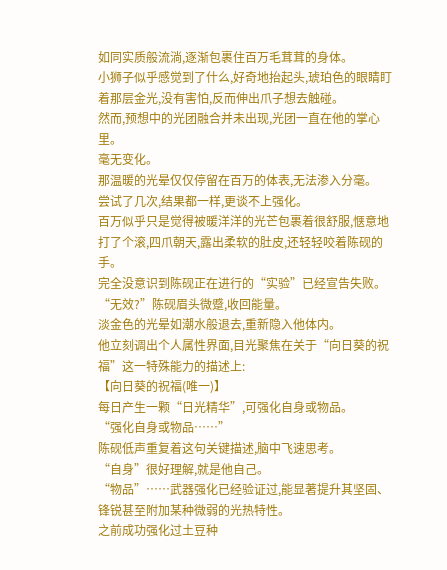如同实质般流淌,逐渐包裹住百万毛茸茸的身体。
小狮子似乎感觉到了什么,好奇地抬起头,琥珀色的眼睛盯着那层金光,没有害怕,反而伸出爪子想去触碰。
然而,预想中的光团融合并未出现,光团一直在他的掌心里。
毫无变化。
那温暖的光晕仅仅停留在百万的体表,无法渗入分毫。
尝试了几次,结果都一样,更谈不上强化。
百万似乎只是觉得被暖洋洋的光芒包裹着很舒服,惬意地打了个滚,四爪朝天,露出柔软的肚皮,还轻轻咬着陈砚的手。
完全没意识到陈砚正在进行的“实验”已经宣告失败。
“无效?”陈砚眉头微蹙,收回能量。
淡金色的光晕如潮水般退去,重新隐入他体内。
他立刻调出个人属性界面,目光聚焦在关于“向日葵的祝福”这一特殊能力的描述上:
【向日葵的祝福(唯一)】
每日产生一颗“日光精华”,可强化自身或物品。
“强化自身或物品……”
陈砚低声重复着这句关键描述,脑中飞速思考。
“自身”很好理解,就是他自己。
“物品”……武器强化已经验证过,能显著提升其坚固、锋锐甚至附加某种微弱的光热特性。
之前成功强化过土豆种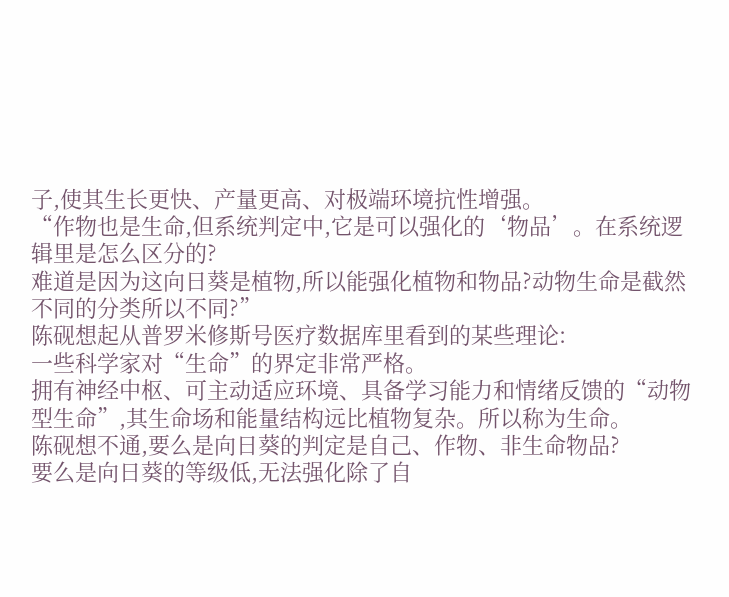子,使其生长更快、产量更高、对极端环境抗性增强。
“作物也是生命,但系统判定中,它是可以强化的‘物品’。在系统逻辑里是怎么区分的?
难道是因为这向日葵是植物,所以能强化植物和物品?动物生命是截然不同的分类所以不同?”
陈砚想起从普罗米修斯号医疗数据库里看到的某些理论:
一些科学家对“生命”的界定非常严格。
拥有神经中枢、可主动适应环境、具备学习能力和情绪反馈的“动物型生命”,其生命场和能量结构远比植物复杂。所以称为生命。
陈砚想不通,要么是向日葵的判定是自己、作物、非生命物品?
要么是向日葵的等级低,无法强化除了自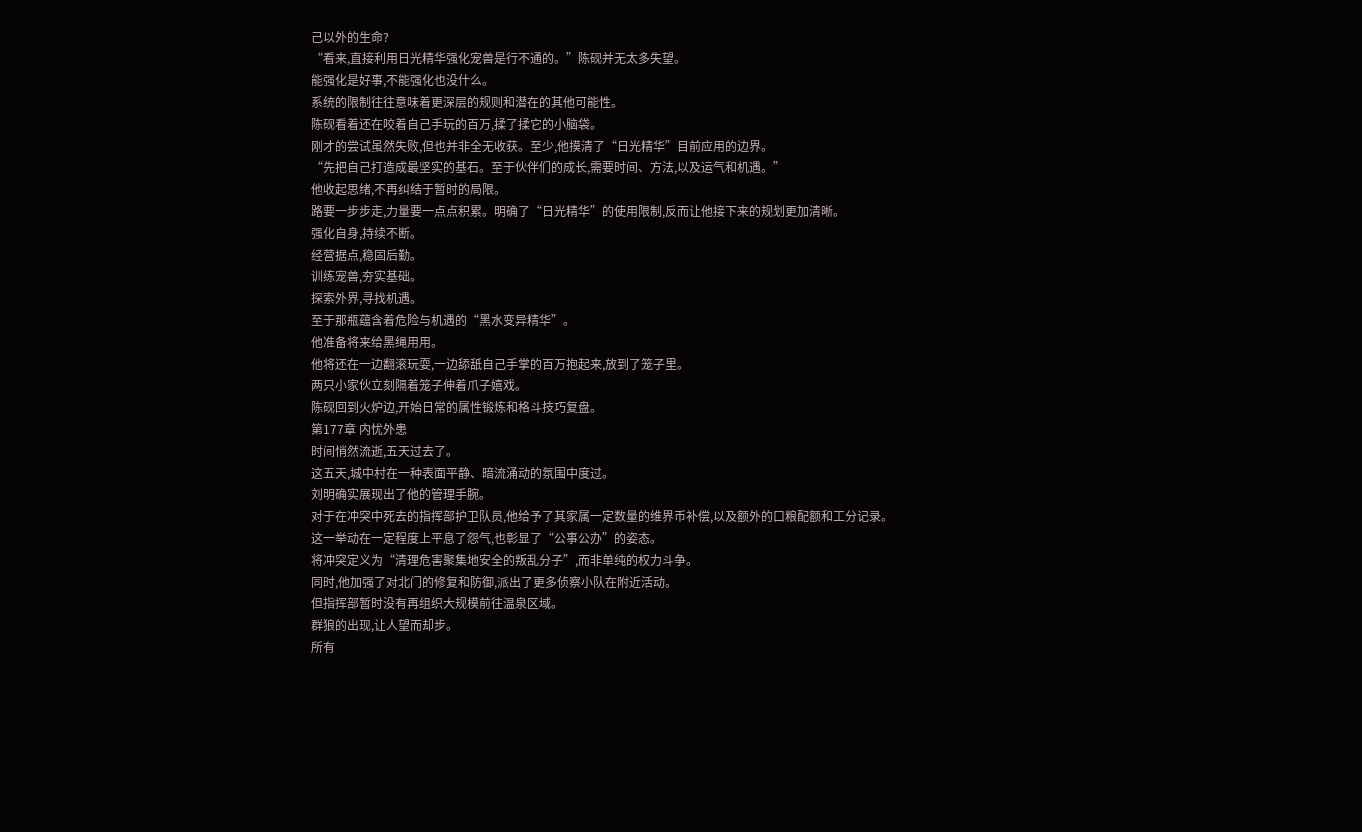己以外的生命?
“看来,直接利用日光精华强化宠兽是行不通的。”陈砚并无太多失望。
能强化是好事,不能强化也没什么。
系统的限制往往意味着更深层的规则和潜在的其他可能性。
陈砚看着还在咬着自己手玩的百万,揉了揉它的小脑袋。
刚才的尝试虽然失败,但也并非全无收获。至少,他摸清了“日光精华”目前应用的边界。
“先把自己打造成最坚实的基石。至于伙伴们的成长,需要时间、方法,以及运气和机遇。”
他收起思绪,不再纠结于暂时的局限。
路要一步步走,力量要一点点积累。明确了“日光精华”的使用限制,反而让他接下来的规划更加清晰。
强化自身,持续不断。
经营据点,稳固后勤。
训练宠兽,夯实基础。
探索外界,寻找机遇。
至于那瓶蕴含着危险与机遇的“黑水变异精华”。
他准备将来给黑绳用用。
他将还在一边翻滚玩耍,一边舔舐自己手掌的百万抱起来,放到了笼子里。
两只小家伙立刻隔着笼子伸着爪子嬉戏。
陈砚回到火炉边,开始日常的属性锻炼和格斗技巧复盘。
第177章 内忧外患
时间悄然流逝,五天过去了。
这五天,城中村在一种表面平静、暗流涌动的氛围中度过。
刘明确实展现出了他的管理手腕。
对于在冲突中死去的指挥部护卫队员,他给予了其家属一定数量的维界币补偿,以及额外的口粮配额和工分记录。
这一举动在一定程度上平息了怨气,也彰显了“公事公办”的姿态。
将冲突定义为“清理危害聚集地安全的叛乱分子”,而非单纯的权力斗争。
同时,他加强了对北门的修复和防御,派出了更多侦察小队在附近活动。
但指挥部暂时没有再组织大规模前往温泉区域。
群狼的出现,让人望而却步。
所有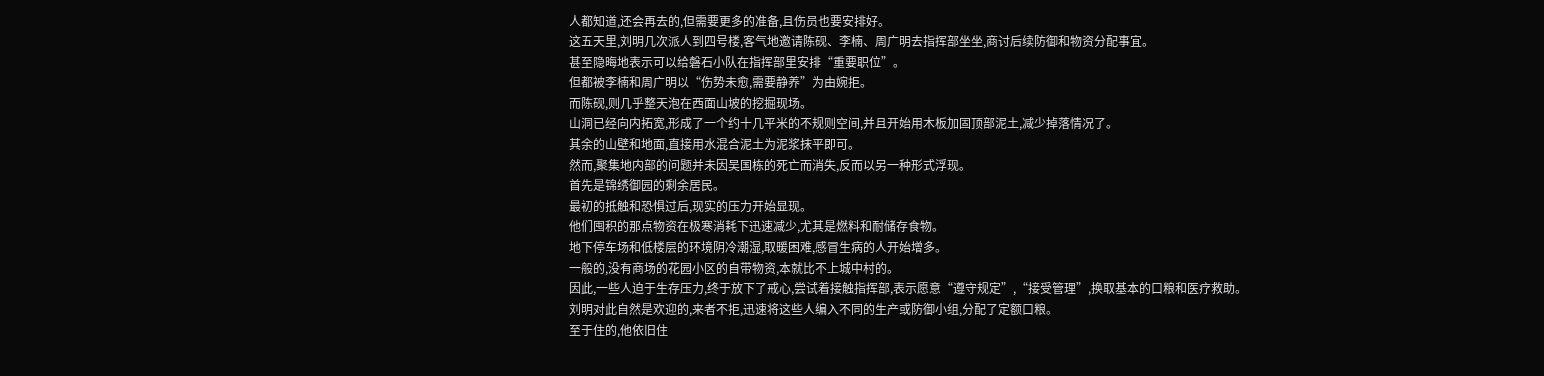人都知道,还会再去的,但需要更多的准备,且伤员也要安排好。
这五天里,刘明几次派人到四号楼,客气地邀请陈砚、李楠、周广明去指挥部坐坐,商讨后续防御和物资分配事宜。
甚至隐晦地表示可以给磐石小队在指挥部里安排“重要职位”。
但都被李楠和周广明以“伤势未愈,需要静养”为由婉拒。
而陈砚,则几乎整天泡在西面山坡的挖掘现场。
山洞已经向内拓宽,形成了一个约十几平米的不规则空间,并且开始用木板加固顶部泥土,减少掉落情况了。
其余的山壁和地面,直接用水混合泥土为泥浆抹平即可。
然而,聚集地内部的问题并未因吴国栋的死亡而消失,反而以另一种形式浮现。
首先是锦绣御园的剩余居民。
最初的抵触和恐惧过后,现实的压力开始显现。
他们囤积的那点物资在极寒消耗下迅速减少,尤其是燃料和耐储存食物。
地下停车场和低楼层的环境阴冷潮湿,取暖困难,感冒生病的人开始增多。
一般的,没有商场的花园小区的自带物资,本就比不上城中村的。
因此,一些人迫于生存压力,终于放下了戒心,尝试着接触指挥部,表示愿意“遵守规定”,“接受管理”,换取基本的口粮和医疗救助。
刘明对此自然是欢迎的,来者不拒,迅速将这些人编入不同的生产或防御小组,分配了定额口粮。
至于住的,他依旧住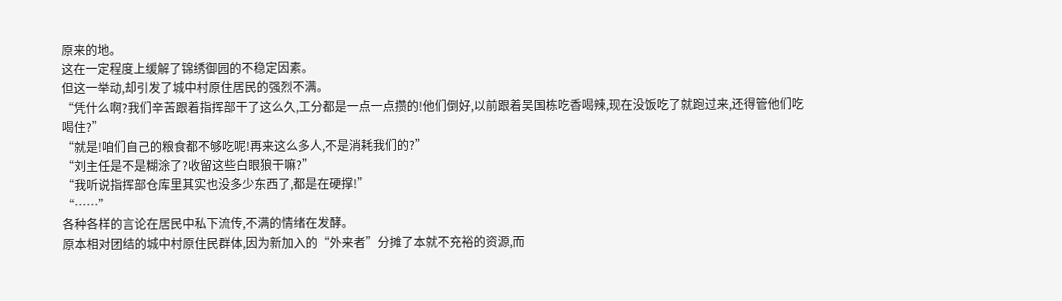原来的地。
这在一定程度上缓解了锦绣御园的不稳定因素。
但这一举动,却引发了城中村原住居民的强烈不满。
“凭什么啊?我们辛苦跟着指挥部干了这么久,工分都是一点一点攒的!他们倒好,以前跟着吴国栋吃香喝辣,现在没饭吃了就跑过来,还得管他们吃喝住?”
“就是!咱们自己的粮食都不够吃呢!再来这么多人,不是消耗我们的?”
“刘主任是不是糊涂了?收留这些白眼狼干嘛?”
“我听说指挥部仓库里其实也没多少东西了,都是在硬撑!”
“……”
各种各样的言论在居民中私下流传,不满的情绪在发酵。
原本相对团结的城中村原住民群体,因为新加入的“外来者”分摊了本就不充裕的资源,而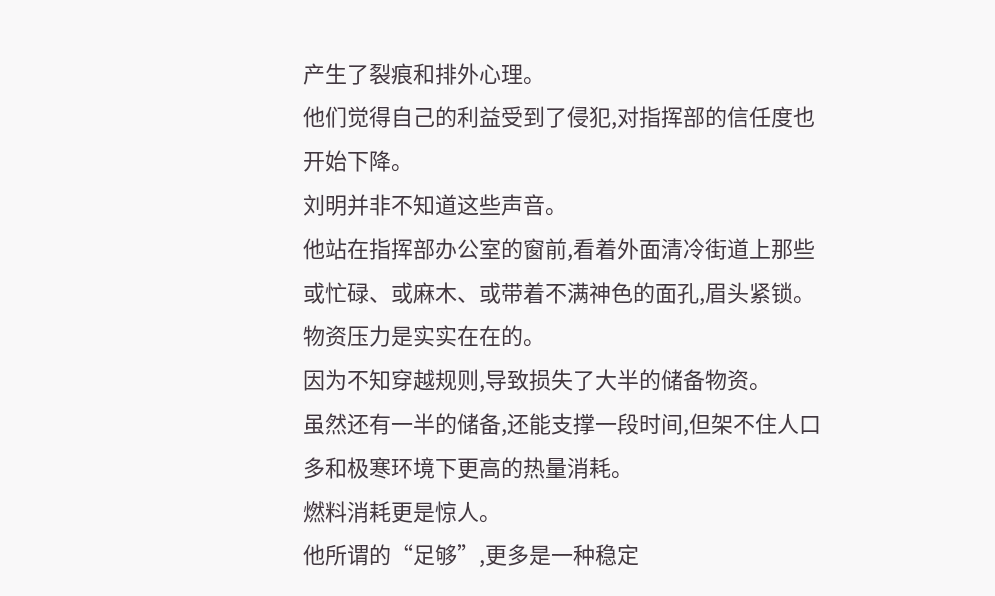产生了裂痕和排外心理。
他们觉得自己的利益受到了侵犯,对指挥部的信任度也开始下降。
刘明并非不知道这些声音。
他站在指挥部办公室的窗前,看着外面清冷街道上那些或忙碌、或麻木、或带着不满神色的面孔,眉头紧锁。
物资压力是实实在在的。
因为不知穿越规则,导致损失了大半的储备物资。
虽然还有一半的储备,还能支撑一段时间,但架不住人口多和极寒环境下更高的热量消耗。
燃料消耗更是惊人。
他所谓的“足够”,更多是一种稳定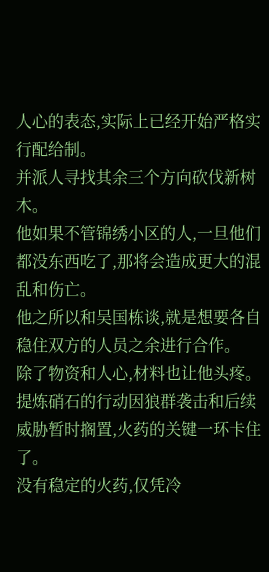人心的表态,实际上已经开始严格实行配给制。
并派人寻找其余三个方向砍伐新树木。
他如果不管锦绣小区的人,一旦他们都没东西吃了,那将会造成更大的混乱和伤亡。
他之所以和吴国栋谈,就是想要各自稳住双方的人员之余进行合作。
除了物资和人心,材料也让他头疼。
提炼硝石的行动因狼群袭击和后续威胁暂时搁置,火药的关键一环卡住了。
没有稳定的火药,仅凭冷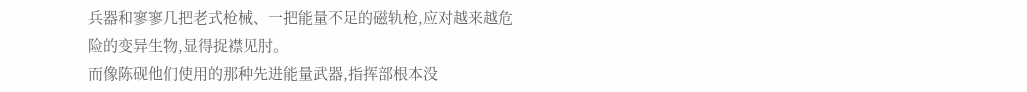兵器和寥寥几把老式枪械、一把能量不足的磁轨枪,应对越来越危险的变异生物,显得捉襟见肘。
而像陈砚他们使用的那种先进能量武器,指挥部根本没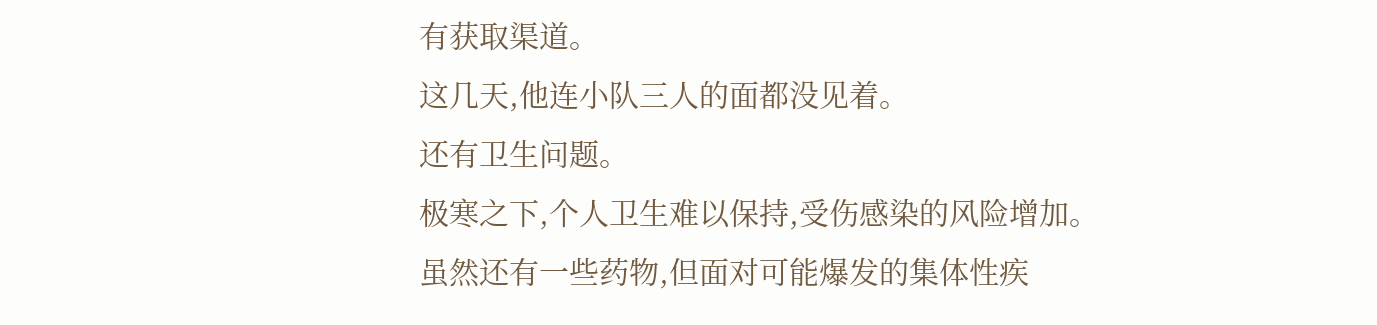有获取渠道。
这几天,他连小队三人的面都没见着。
还有卫生问题。
极寒之下,个人卫生难以保持,受伤感染的风险增加。
虽然还有一些药物,但面对可能爆发的集体性疾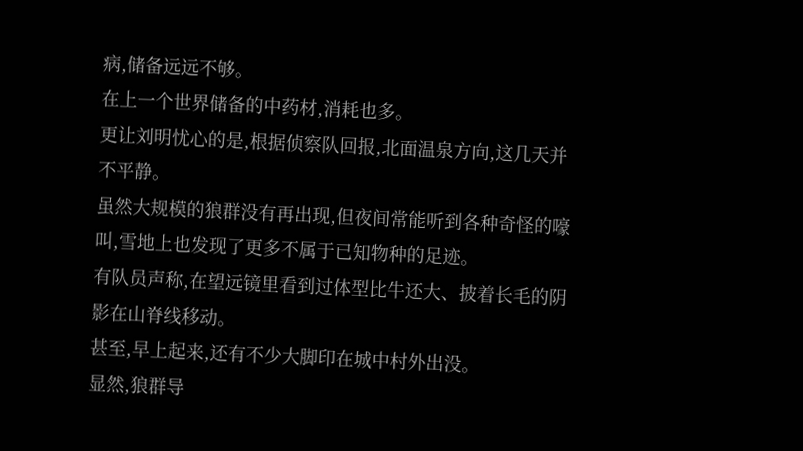病,储备远远不够。
在上一个世界储备的中药材,消耗也多。
更让刘明忧心的是,根据侦察队回报,北面温泉方向,这几天并不平静。
虽然大规模的狼群没有再出现,但夜间常能听到各种奇怪的嚎叫,雪地上也发现了更多不属于已知物种的足迹。
有队员声称,在望远镜里看到过体型比牛还大、披着长毛的阴影在山脊线移动。
甚至,早上起来,还有不少大脚印在城中村外出没。
显然,狼群导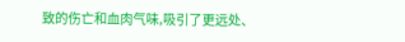致的伤亡和血肉气味,吸引了更远处、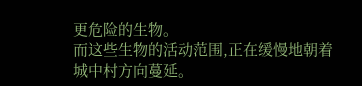更危险的生物。
而这些生物的活动范围,正在缓慢地朝着城中村方向蔓延。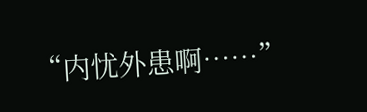“内忧外患啊……”